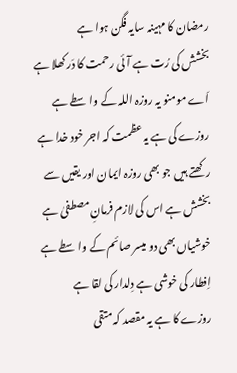رمضان کا مہینہ سایہ فگن ہوا ہے
بخشش کی رُت ہے آئی رحمت کا دَر کھلا ہے
اَے مومنو یہ روزہ اللہ کے واسطے ہے
روزے کی ہے یہ عظمت کہ اجر خود خدا ہے
رکھتے ہیں جو بھی روزہ ایمان اور یقیں سے
بخشش ہے اس کی لازم فرمانِ مصطفیٰ ہے
خوشیاں بھی دو میسر صائم کے واسطے ہے
اِفطار کی خوشی ہے دِلدار کی لقا ہے
روزے کا ہے یہ مقصد کہ متقی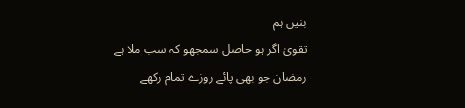بنیں ہم
تقویٰ اگر ہو حاصل سمجھو کہ سب ملا ہے
رمضان جو بھی پائے روزے تمام رکھے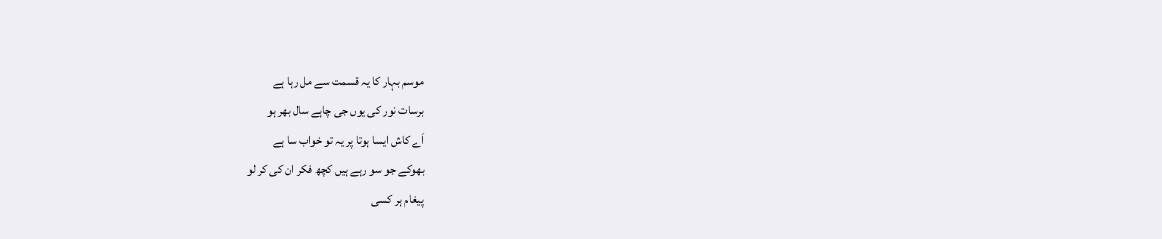موسم بہار کا یہ قسمت سے مل رہا ہے
برسات نور کی یوں جی چاہے سال بھر ہو
اَے کاش ایسا ہوتا پر یہ تو خواب سا ہے
بھوکے جو سو رہے ہیں کچھ فکر ان کی کر لو
پیغام ہر کسی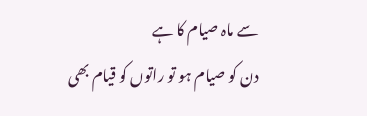سے ماہ صیام کا ہے
دن کو صیام ہو تو راتوں کو قیام بھی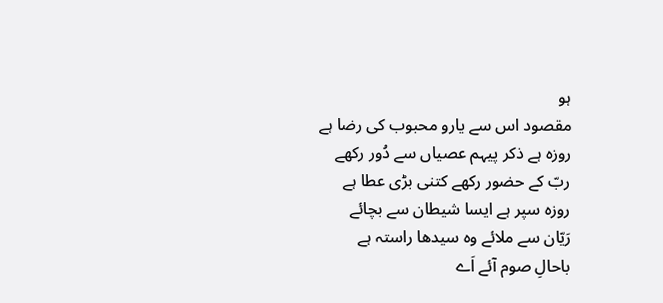ہو
مقصود اس سے یارو محبوب کی رضا ہے
روزہ ہے ذکر پیہم عصیاں سے دُور رکھے
ربّ کے حضور رکھے کتنی بڑی عطا ہے
روزہ سپر ہے ایسا شیطان سے بچائے
رَیّان سے ملائے وہ سیدھا راستہ ہے
باحالِ صوم آئے اَے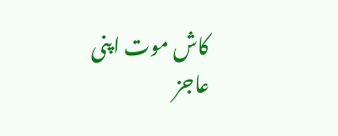کاش موت اپنی
عاجز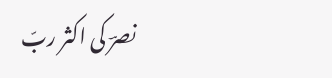نصرؔ کی اکثر ربّ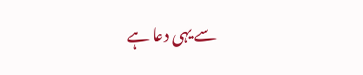سے یہی دعا ہے